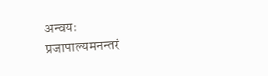अन्वयः
प्रजापाल्यमनन्तरं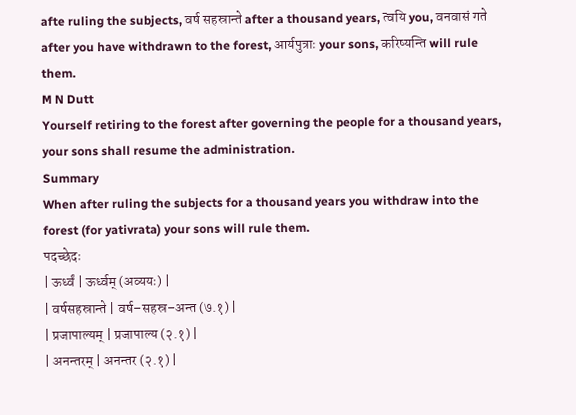afte ruling the subjects, वर्ष सहस्रान्ते after a thousand years, त्वयि you, वनवासं गते after you have withdrawn to the forest, आर्यपुत्राः your sons, करिष्यन्ति will rule them.
M N Dutt
Yourself retiring to the forest after governing the people for a thousand years, your sons shall resume the administration.
Summary
When after ruling the subjects for a thousand years you withdraw into the forest (for yativrata) your sons will rule them.
पदच्छेदः
| ऊर्ध्वं | ऊर्ध्वम् (अव्ययः) |
| वर्षसहस्रान्ते | वर्ष–सहस्र–अन्त (७.१) |
| प्रजापाल्यम् | प्रजापाल्य (२.१) |
| अनन्तरम् | अनन्तर (२.१) |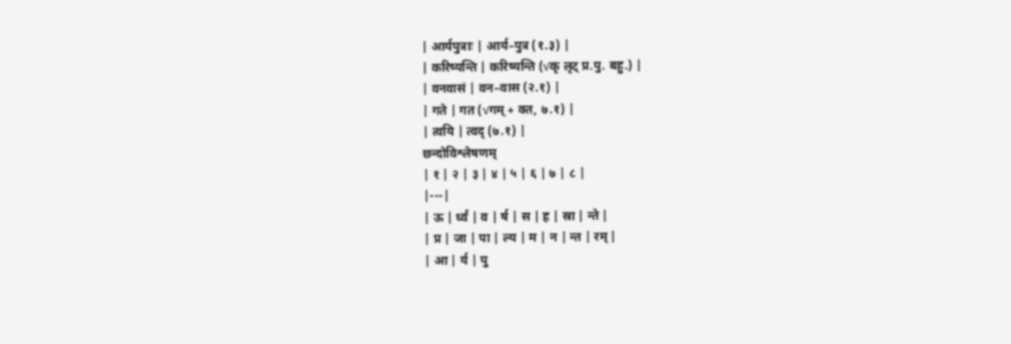| आर्यपुत्राः | आर्य–पुत्र (१.३) |
| करिष्यन्ति | करिष्यन्ति (√कृ लृट् प्र.पु. बहु.) |
| वनवासं | वन–वास (२.१) |
| गते | गत (√गम् + क्त, ७.१) |
| त्वयि | त्वद् (७.१) |
छन्दोविश्लेषणम्
| १ | २ | ३ | ४ | ५ | ६ | ७ | ८ |
|---|
| ऊ | र्ध्वं | व | र्ष | स | ह | स्रा | न्ते |
| प्र | जा | पा | ल्य | म | न | न्त | रम् |
| आ | र्य | पु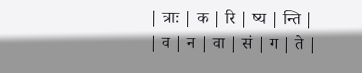| त्राः | क | रि | ष्य | न्ति |
| व | न | वा | सं | ग | ते |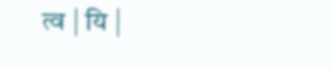त्व | यि |